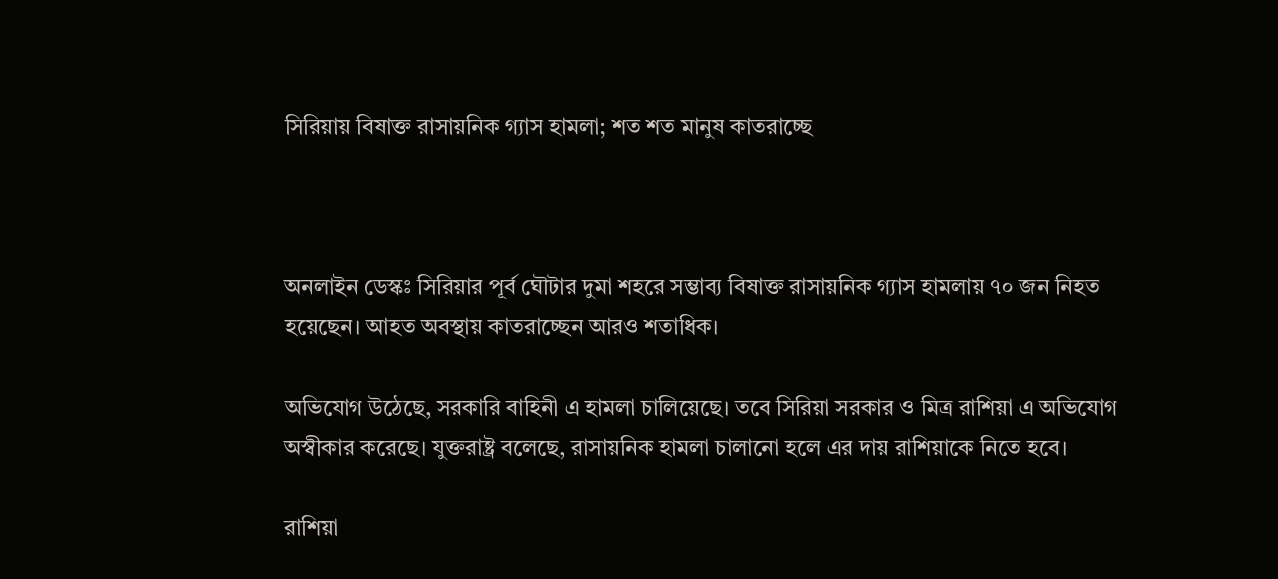সিরিয়ায় বিষাক্ত রাসায়নিক গ্যাস হামলা; শত শত মানুষ কাতরাচ্ছে



অনলাইন ডেস্কঃ সিরিয়ার পূর্ব ঘৌটার দুমা শহরে সম্ভাব্য বিষাক্ত রাসায়নিক গ্যাস হামলায় ৭০ জন নিহত হয়েছেন। আহত অবস্থায় কাতরাচ্ছেন আরও শতাধিক।

অভিযোগ উঠেছে, সরকারি বাহিনী এ হামলা চালিয়েছে। তবে সিরিয়া সরকার ও মিত্র রাশিয়া এ অভিযোগ অস্বীকার করেছে। যুক্তরাষ্ট্র বলেছে, রাসায়নিক হামলা চালানো হলে এর দায় রাশিয়াকে নিতে হবে।

রাশিয়া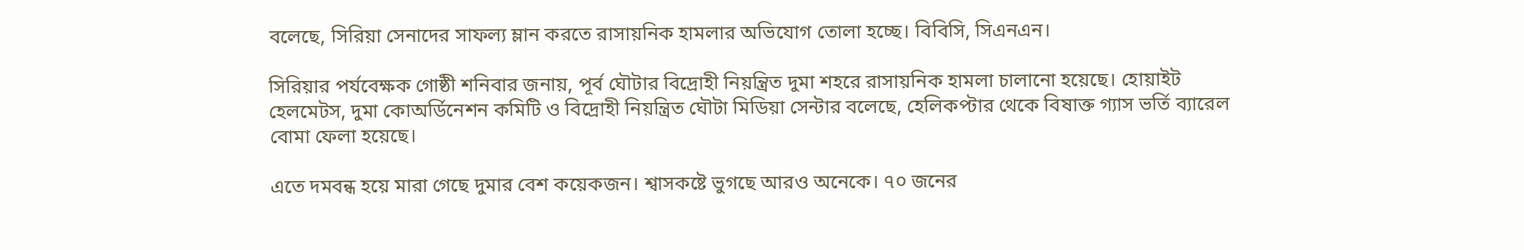বলেছে, সিরিয়া সেনাদের সাফল্য ম্লান করতে রাসায়নিক হামলার অভিযোগ তোলা হচ্ছে। বিবিসি, সিএনএন।

সিরিয়ার পর্যবেক্ষক গোষ্ঠী শনিবার জনায়, পূর্ব ঘৌটার বিদ্রোহী নিয়ন্ত্রিত দুমা শহরে রাসায়নিক হামলা চালানো হয়েছে। হোয়াইট হেলমেটস, দুমা কোঅর্ডিনেশন কমিটি ও বিদ্রোহী নিয়ন্ত্রিত ঘৌটা মিডিয়া সেন্টার বলেছে, হেলিকপ্টার থেকে বিষাক্ত গ্যাস ভর্তি ব্যারেল বোমা ফেলা হয়েছে।

এতে দমবন্ধ হয়ে মারা গেছে দুমার বেশ কয়েকজন। শ্বাসকষ্টে ভুগছে আরও অনেকে। ৭০ জনের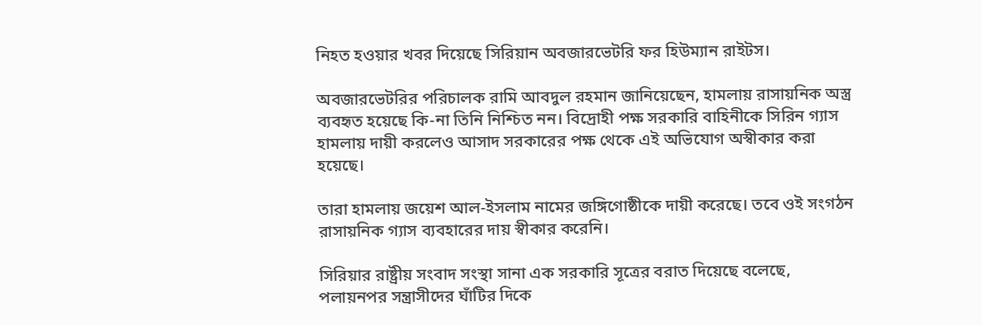নিহত হওয়ার খবর দিয়েছে সিরিয়ান অবজারভেটরি ফর হিউম্যান রাইটস।

অবজারভেটরির পরিচালক রামি আবদুল রহমান জানিয়েছেন, হামলায় রাসায়নিক অস্ত্র ব্যবহৃত হয়েছে কি-না তিনি নিশ্চিত নন। বিদ্রোহী পক্ষ সরকারি বাহিনীকে সিরিন গ্যাস হামলায় দায়ী করলেও আসাদ সরকারের পক্ষ থেকে এই অভিযোগ অস্বীকার করা হয়েছে।

তারা হামলায় জয়েশ আল-ইসলাম নামের জঙ্গিগোষ্ঠীকে দায়ী করেছে। তবে ওই সংগঠন রাসায়নিক গ্যাস ব্যবহারের দায় স্বীকার করেনি।

সিরিয়ার রাষ্ট্রীয় সংবাদ সংস্থা সানা এক সরকারি সূত্রের বরাত দিয়েছে বলেছে, পলায়নপর সন্ত্রাসীদের ঘাঁটির দিকে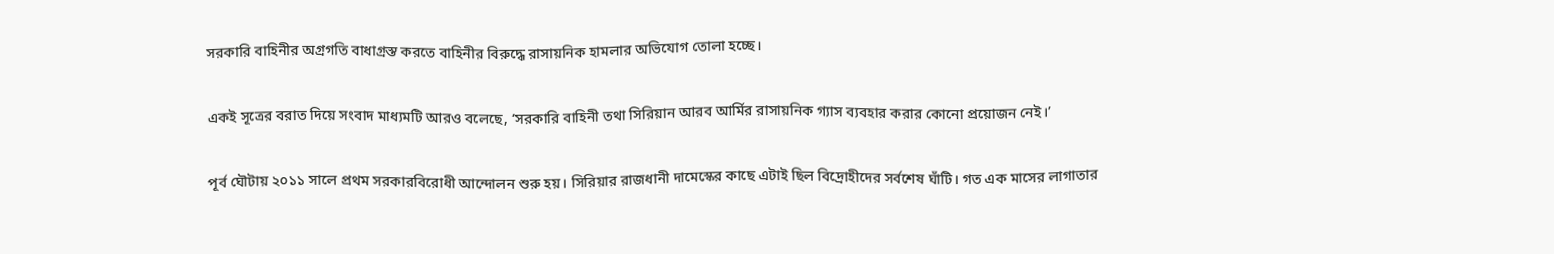সরকারি বাহিনীর অগ্রগতি বাধাগ্রস্ত করতে বাহিনীর বিরুদ্ধে রাসায়নিক হামলার অভিযোগ তোলা হচ্ছে।

একই সূত্রের বরাত দিয়ে সংবাদ মাধ্যমটি আরও বলেছে, ‘সরকারি বাহিনী তথা সিরিয়ান আরব আর্মির রাসায়নিক গ্যাস ব্যবহার করার কোনো প্রয়োজন নেই।’

পূর্ব ঘৌটায় ২০১১ সালে প্রথম সরকারবিরোধী আন্দোলন শুরু হয়। সিরিয়ার রাজধানী দামেস্কের কাছে এটাই ছিল বিদ্রোহীদের সর্বশেষ ঘাঁটি। গত এক মাসের লাগাতার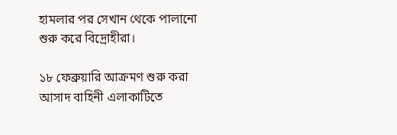হামলার পর সেখান থেকে পালানো শুরু করে বিদ্রোহীরা।

১৮ ফেব্রুয়ারি আক্রমণ শুরু করা আসাদ বাহিনী এলাকাটিতে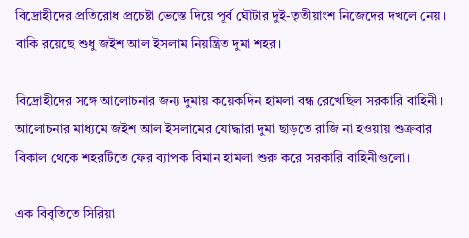বিদ্রোহীদের প্রতিরোধ প্রচেষ্টা ভেস্তে দিয়ে পূর্ব ঘৌটার দুই-তৃতীয়াংশ নিজেদের দখলে নেয়। বাকি রয়েছে শুধু জইশ আল ইসলাম নিয়ন্ত্রিত দুমা শহর।

বিদ্রোহীদের সঙ্গে আলোচনার জন্য দুমায় কয়েকদিন হামলা বন্ধ রেখেছিল সরকারি বাহিনী। আলোচনার মাধ্যমে জইশ আল ইসলামের যোদ্ধারা দুমা ছাড়তে রাজি না হওয়ায় শুক্রবার বিকাল থেকে শহরটিতে ফের ব্যাপক বিমান হামলা শুরু করে সরকারি বাহিনীগুলো।

এক বিবৃতিতে সিরিয়া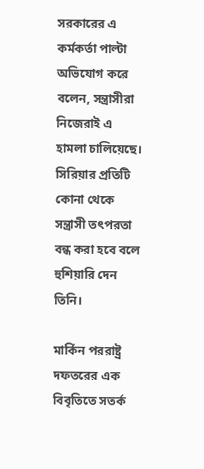সরকারের এ কর্মকর্তা পাল্টা অভিযোগ করে বলেন, সন্ত্রাসীরা নিজেরাই এ হামলা চালিয়েছে। সিরিয়ার প্রতিটি কোনা থেকে সন্ত্রাসী তৎপরতা বন্ধ করা হবে বলে হুশিয়ারি দেন তিনি।

মার্কিন পররাষ্ট্র দফতরের এক বিবৃতিতে সতর্ক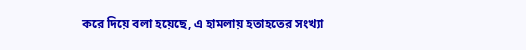করে দিয়ে বলা হয়েছে, এ হামলায় হতাহতের সংখ্যা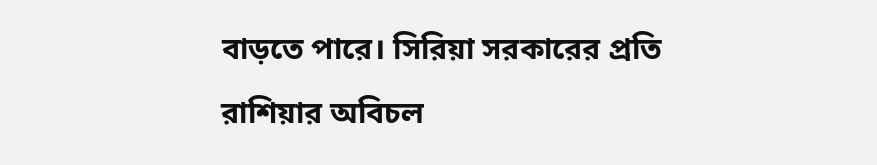বাড়তে পারে। সিরিয়া সরকারের প্রতি রাশিয়ার অবিচল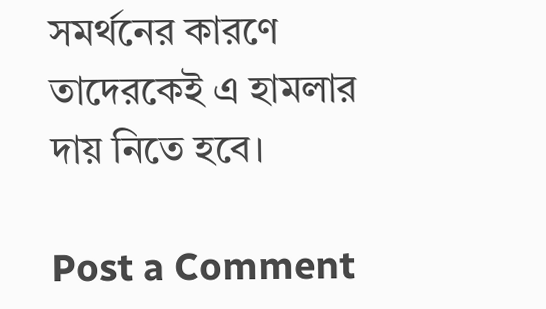সমর্থনের কারণে তাদেরকেই এ হামলার দায় নিতে হবে।

Post a Comment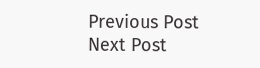Previous Post Next Post